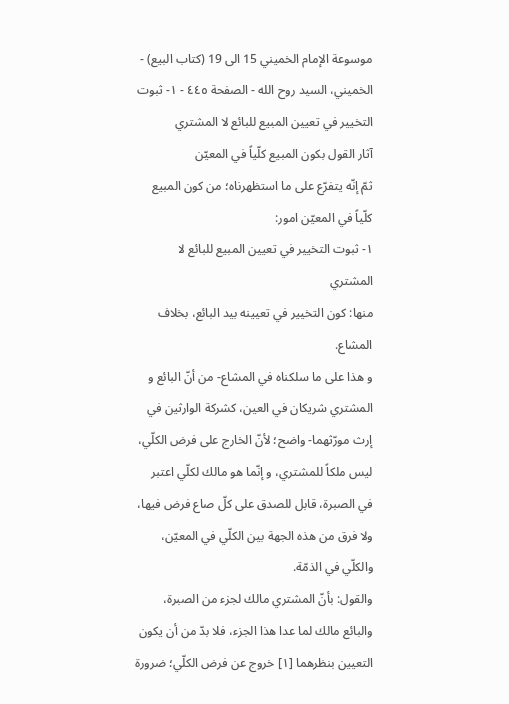موسوعة الإمام الخميني 15 الى 19 (كتاب البيع) - الخميني، السيد روح الله - الصفحة ٤٤٥ - ١- ثبوت التخيير في تعيين المبيع للبائع لا المشتري
آثار القول بكون المبيع كلّياً في المعيّن
ثمّ إنّه يتفرّع على ما استظهرناه؛ من كون المبيع كلّياً في المعيّن امور:
١- ثبوت التخيير في تعيين المبيع للبائع لا المشتري
منها: كون التخيير في تعيينه بيد البائع، بخلاف المشاع.
و هذا على ما سلكناه في المشاع- من أنّ البائع و المشتري شريكان في العين، كشركة الوارثين في إرث مورّثهما- واضح؛ لأنّ الخارج على فرض الكلّي، ليس ملكاً للمشتري، و إنّما هو مالك لكلّي اعتبر في الصبرة، قابل للصدق على كلّ صاع فرض فيها، ولا فرق من هذه الجهة بين الكلّي في المعيّن، والكلّي في الذمّة.
والقول: بأنّ المشتري مالك لجزء من الصبرة، والبائع مالك لما عدا هذا الجزء، فلا بدّ من أن يكون التعيين بنظرهما [١] خروج عن فرض الكلّي؛ ضرورة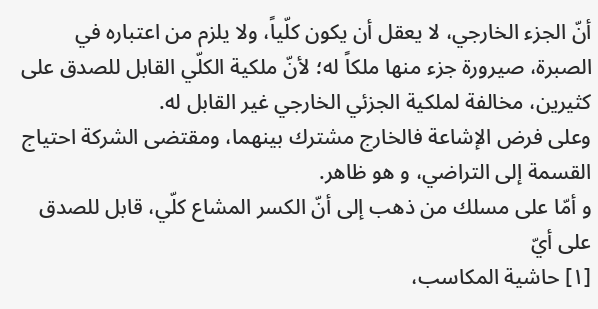أنّ الجزء الخارجي، لا يعقل أن يكون كلّياً، ولا يلزم من اعتباره في الصبرة، صيرورة جزء منها ملكاً له؛ لأنّ ملكية الكلّي القابل للصدق على كثيرين، مخالفة لملكية الجزئي الخارجي غير القابل له.
وعلى فرض الإشاعة فالخارج مشترك بينهما، ومقتضى الشركة احتياج القسمة إلى التراضي، و هو ظاهر.
و أمّا على مسلك من ذهب إلى أنّ الكسر المشاع كلّي، قابل للصدق على أيّ
[١] حاشية المكاسب،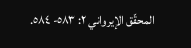المحقّق الإيرواني ٢: ٥٨٣- ٥٨٤.